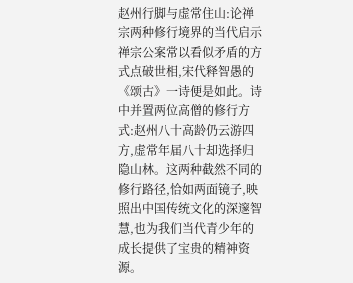赵州行脚与虚常住山:论禅宗两种修行境界的当代启示
禅宗公案常以看似矛盾的方式点破世相,宋代释智愚的《颂古》一诗便是如此。诗中并置两位高僧的修行方式:赵州八十高龄仍云游四方,虚常年届八十却选择归隐山林。这两种截然不同的修行路径,恰如两面镜子,映照出中国传统文化的深邃智慧,也为我们当代青少年的成长提供了宝贵的精神资源。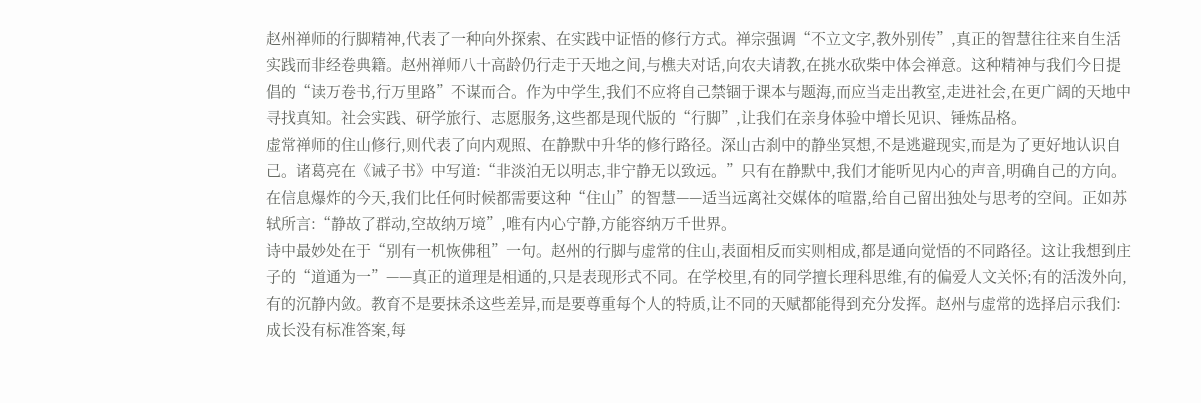赵州禅师的行脚精神,代表了一种向外探索、在实践中证悟的修行方式。禅宗强调“不立文字,教外别传”,真正的智慧往往来自生活实践而非经卷典籍。赵州禅师八十高龄仍行走于天地之间,与樵夫对话,向农夫请教,在挑水砍柴中体会禅意。这种精神与我们今日提倡的“读万卷书,行万里路”不谋而合。作为中学生,我们不应将自己禁锢于课本与题海,而应当走出教室,走进社会,在更广阔的天地中寻找真知。社会实践、研学旅行、志愿服务,这些都是现代版的“行脚”,让我们在亲身体验中增长见识、锤炼品格。
虚常禅师的住山修行,则代表了向内观照、在静默中升华的修行路径。深山古刹中的静坐冥想,不是逃避现实,而是为了更好地认识自己。诸葛亮在《诫子书》中写道:“非淡泊无以明志,非宁静无以致远。”只有在静默中,我们才能听见内心的声音,明确自己的方向。在信息爆炸的今天,我们比任何时候都需要这种“住山”的智慧——适当远离社交媒体的喧嚣,给自己留出独处与思考的空间。正如苏轼所言:“静故了群动,空故纳万境”,唯有内心宁静,方能容纳万千世界。
诗中最妙处在于“别有一机恢佛租”一句。赵州的行脚与虚常的住山,表面相反而实则相成,都是通向觉悟的不同路径。这让我想到庄子的“道通为一”——真正的道理是相通的,只是表现形式不同。在学校里,有的同学擅长理科思维,有的偏爱人文关怀;有的活泼外向,有的沉静内敛。教育不是要抹杀这些差异,而是要尊重每个人的特质,让不同的天赋都能得到充分发挥。赵州与虚常的选择启示我们:成长没有标准答案,每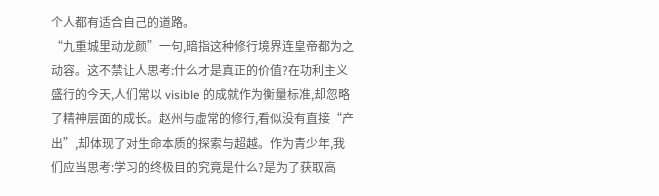个人都有适合自己的道路。
“九重城里动龙颜”一句,暗指这种修行境界连皇帝都为之动容。这不禁让人思考:什么才是真正的价值?在功利主义盛行的今天,人们常以 visible 的成就作为衡量标准,却忽略了精神层面的成长。赵州与虚常的修行,看似没有直接“产出”,却体现了对生命本质的探索与超越。作为青少年,我们应当思考:学习的终极目的究竟是什么?是为了获取高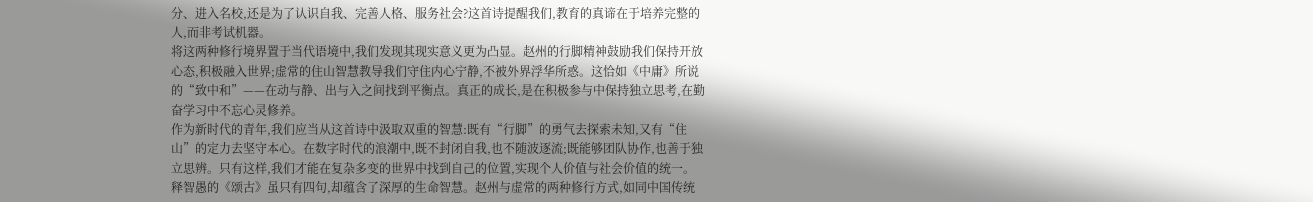分、进入名校,还是为了认识自我、完善人格、服务社会?这首诗提醒我们,教育的真谛在于培养完整的人,而非考试机器。
将这两种修行境界置于当代语境中,我们发现其现实意义更为凸显。赵州的行脚精神鼓励我们保持开放心态,积极融入世界;虚常的住山智慧教导我们守住内心宁静,不被外界浮华所惑。这恰如《中庸》所说的“致中和”——在动与静、出与入之间找到平衡点。真正的成长,是在积极参与中保持独立思考,在勤奋学习中不忘心灵修养。
作为新时代的青年,我们应当从这首诗中汲取双重的智慧:既有“行脚”的勇气去探索未知,又有“住山”的定力去坚守本心。在数字时代的浪潮中,既不封闭自我,也不随波逐流;既能够团队协作,也善于独立思辨。只有这样,我们才能在复杂多变的世界中找到自己的位置,实现个人价值与社会价值的统一。
释智愚的《颂古》虽只有四句,却蕴含了深厚的生命智慧。赵州与虚常的两种修行方式,如同中国传统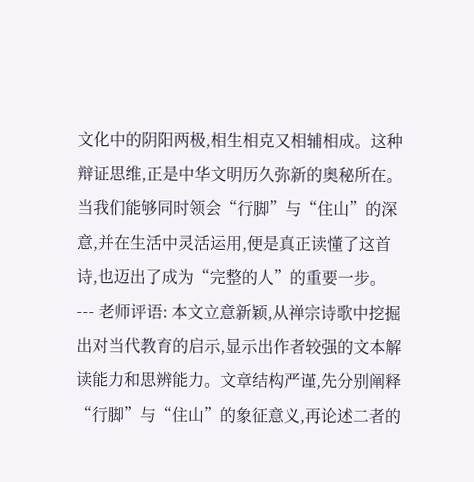文化中的阴阳两极,相生相克又相辅相成。这种辩证思维,正是中华文明历久弥新的奥秘所在。当我们能够同时领会“行脚”与“住山”的深意,并在生活中灵活运用,便是真正读懂了这首诗,也迈出了成为“完整的人”的重要一步。
--- 老师评语: 本文立意新颖,从禅宗诗歌中挖掘出对当代教育的启示,显示出作者较强的文本解读能力和思辨能力。文章结构严谨,先分别阐释“行脚”与“住山”的象征意义,再论述二者的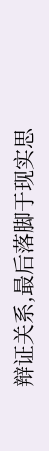辩证关系,最后落脚于现实思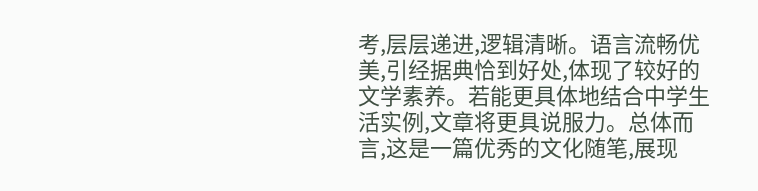考,层层递进,逻辑清晰。语言流畅优美,引经据典恰到好处,体现了较好的文学素养。若能更具体地结合中学生活实例,文章将更具说服力。总体而言,这是一篇优秀的文化随笔,展现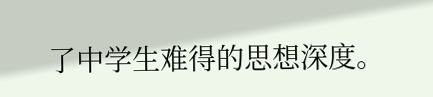了中学生难得的思想深度。